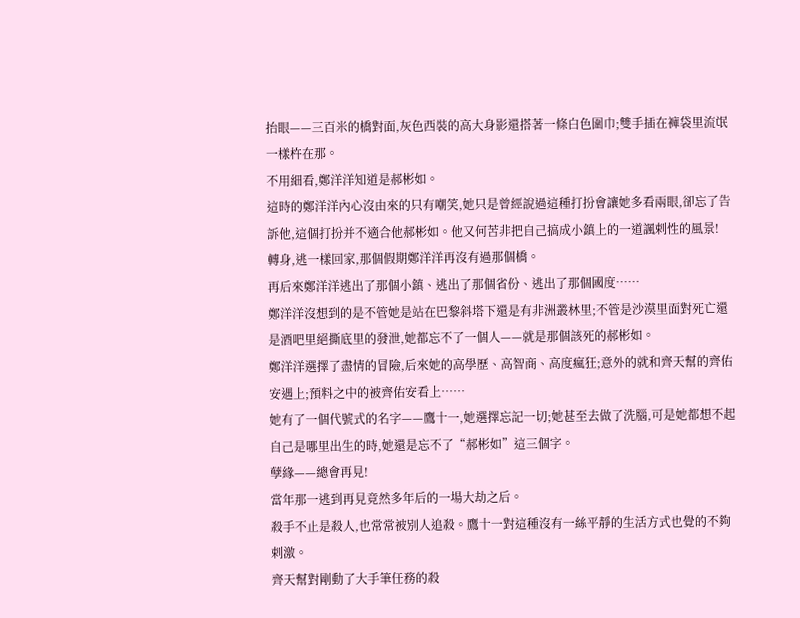抬眼——三百米的橋對面,灰色西裝的高大身影還搭著一條白色圍巾;雙手插在褲袋里流氓一樣杵在那。
不用細看,鄭洋洋知道是郝彬如。
這時的鄭洋洋內心沒由來的只有嘲笑,她只是曾經說過這種打扮會讓她多看兩眼,卻忘了告訴他,這個打扮并不適合他郝彬如。他又何苦非把自己搞成小鎮上的一道諷剌性的風景!
轉身,逃一樣回家,那個假期鄭洋洋再沒有過那個橋。
再后來鄭洋洋逃出了那個小鎮、逃出了那個省份、逃出了那個國度……
鄭洋洋沒想到的是不管她是站在巴黎斜塔下還是有非洲叢林里;不管是沙漠里面對死亡還是酒吧里絕撕底里的發泄,她都忘不了一個人——就是那個該死的郝彬如。
鄭洋洋選擇了盡情的冒險,后來她的高學歷、高智商、高度瘋狂;意外的就和齊天幫的齊佑安遇上;預料之中的被齊佑安看上……
她有了一個代號式的名字——鷹十一,她選擇忘記一切;她甚至去做了洗腦,可是她都想不起自己是哪里出生的時,她還是忘不了“郝彬如”這三個字。
孽緣——總會再見!
當年那一逃到再見竟然多年后的一場大劫之后。
殺手不止是殺人,也常常被別人追殺。鷹十一對這種沒有一絲平靜的生活方式也覺的不夠剌激。
齊天幫對剛動了大手筆任務的殺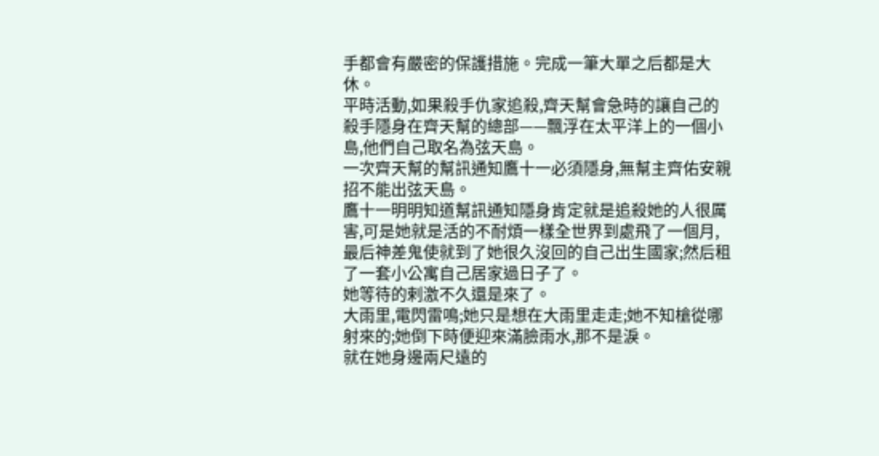手都會有嚴密的保護措施。完成一筆大單之后都是大休。
平時活動,如果殺手仇家追殺,齊天幫會急時的讓自己的殺手隱身在齊天幫的總部——飄浮在太平洋上的一個小島,他們自己取名為弦天島。
一次齊天幫的幫訊通知鷹十一必須隱身,無幫主齊佑安親招不能出弦天島。
鷹十一明明知道幫訊通知隱身肯定就是追殺她的人很厲害,可是她就是活的不耐煩一樣全世界到處飛了一個月,最后神差鬼使就到了她很久沒回的自己出生國家;然后租了一套小公寓自己居家過日子了。
她等待的剌激不久還是來了。
大雨里,電閃雷鳴;她只是想在大雨里走走;她不知槍從哪射來的;她倒下時便迎來滿臉雨水,那不是淚。
就在她身邊兩尺遠的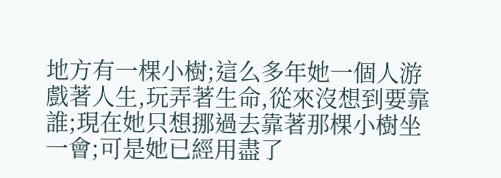地方有一棵小樹;這么多年她一個人游戲著人生,玩弄著生命,從來沒想到要靠誰;現在她只想挪過去靠著那棵小樹坐一會;可是她已經用盡了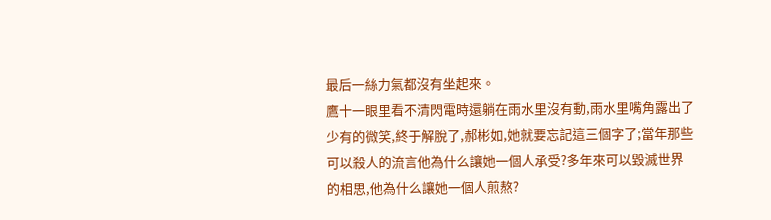最后一絲力氣都沒有坐起來。
鷹十一眼里看不清閃電時還躺在雨水里沒有動,雨水里嘴角露出了少有的微笑,終于解脫了,郝彬如,她就要忘記這三個字了;當年那些可以殺人的流言他為什么讓她一個人承受?多年來可以毀滅世界的相思,他為什么讓她一個人煎熬?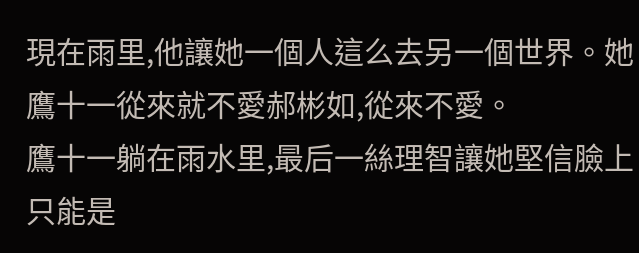現在雨里,他讓她一個人這么去另一個世界。她鷹十一從來就不愛郝彬如,從來不愛。
鷹十一躺在雨水里,最后一絲理智讓她堅信臉上只能是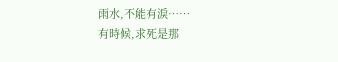雨水,不能有淚……
有時候,求死是那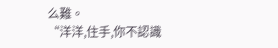么難。
“洋洋,住手,你不認識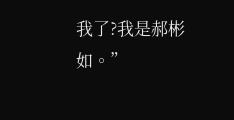我了?我是郝彬如。”